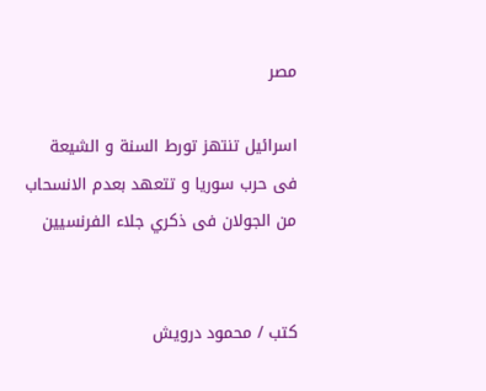مصر

اسرائيل تنتهز تورط السنة و الشيعة فى حرب سوريا و تتعهد بعدم الانسحاب من الجولان فى ذكري جلاء الفرنسيين


كتب / محمود درويش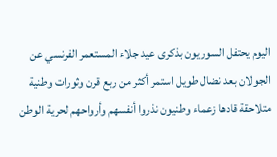اليوم يحتفل السوريون بذكرى عيد جلاء المستعمر الفرنسي عن الجولان بعد نضال طويل استمر أكثر من ربع قرن وثورات وطنية متلاحقة قادها زعماء وطنيون نذروا أنفسهم وأرواحهم لحرية الوطن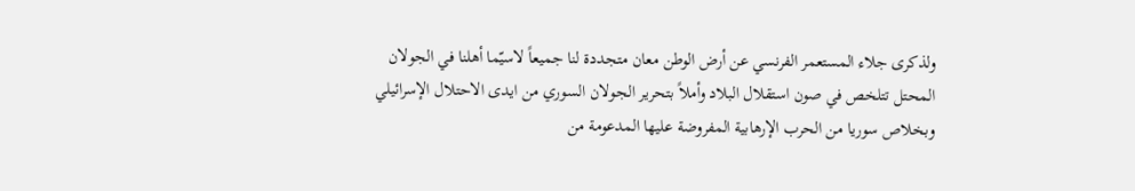ولذكرى جلاء المستعمر الفرنسي عن أرض الوطن معان متجددة لنا جميعاً لاسيّما أهلنا في الجولان المحتل تتلخص في صون استقلال البلاد وأملاً بتحرير الجولان السوري من ايدى الاحتلال الإسرائيلي وبخلاص سوريا من الحرب الإرهابية المفروضة عليها المدعومة من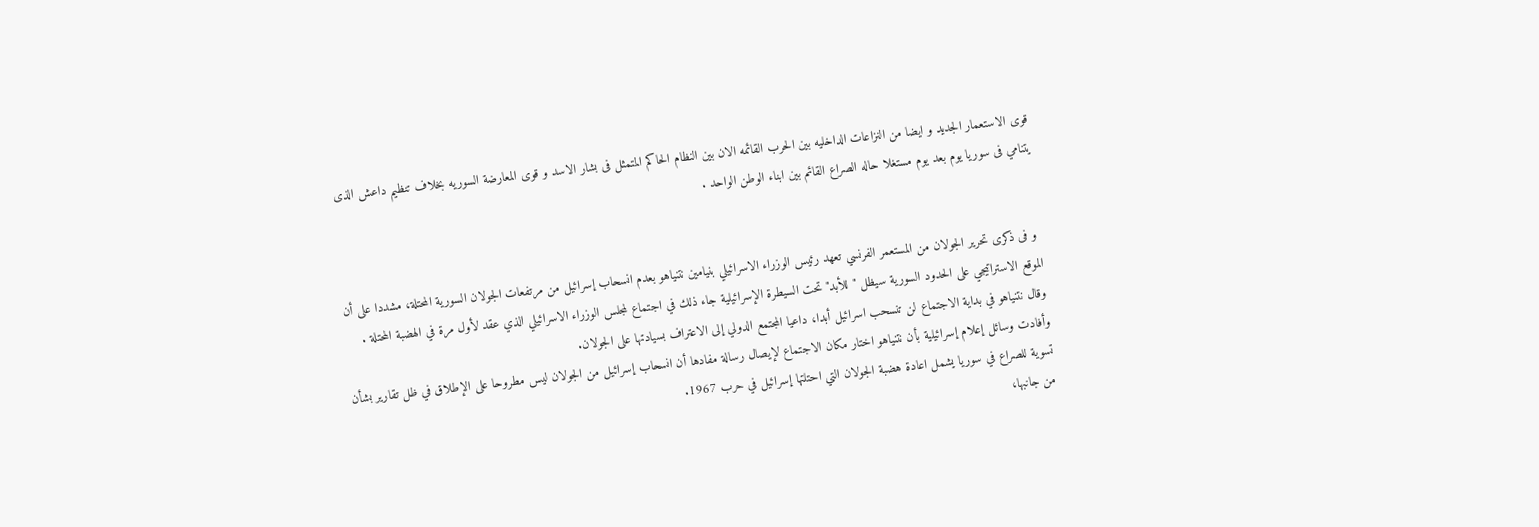قوى الاستعمار الجديد و ايضا من النزاعات الداخليه بين الحرب القائمه الان بين النظام الحاكم المتمثل فى بشار الاسد و قوى المعارضة السوريه بخلاف تنظيم داعش الذى يتنامي فى سوريا يوم بعد يوم مستغلا حاله الصراع القائم بين ابناء الوطن الواحد .


 و فى ذكرى تحرير الجولان من المستعمر الفرنسي تعهد رئيس الوزراء الاسرائيلي بنيامين نتنياهو بعدم انسحاب إسرائيل من مرتفعات الجولان السورية المحتلة، مشددا على أن الموقع الاستراتيجي على الحدود السورية سيظل "للأبد" تحت السيطرة الإسرائيلية جاء ذلك في اجتماع لمجلس الوزراء الاسرائيلي الذي عقد لأول مرة في الهضبة المحتلة .
وقال نتنياهو في بداية الاجتماع لن تنسحب اسرائيل أبدا، داعيا المجتمع الدولي إلى الاعتراف بسيادتها على الجولان.
وأفادت وسائل إعلام إسرائيلية بأن نتنياهو اختار مكان الاجتماع لإيصال رسالة مفادها أن انسحاب إسرائيل من الجولان ليس مطروحا على الإطلاق في ظل تقارير بشأن تسوية للصراع في سوريا يشمل اعادة هضبة الجولان التي احتلتها إسرائيل في حرب 1967.
من جانبها،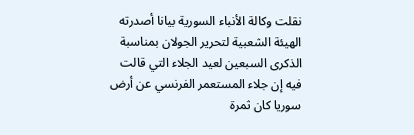نقلت وكالة الأنباء السورية بيانا أصدرته الهيئة الشعبية لتحرير الجولان بمناسبة الذكرى السبعين لعيد الجلاء التي قالت فيه إن جلاء المستعمر الفرنسي عن أرض سوريا كان ثمرة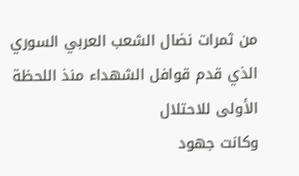من ثمرات نضال الشعب العربي السوري الذي قدم قوافل الشهداء منذ اللحظة الأولى للاحتلال
وكانت جهود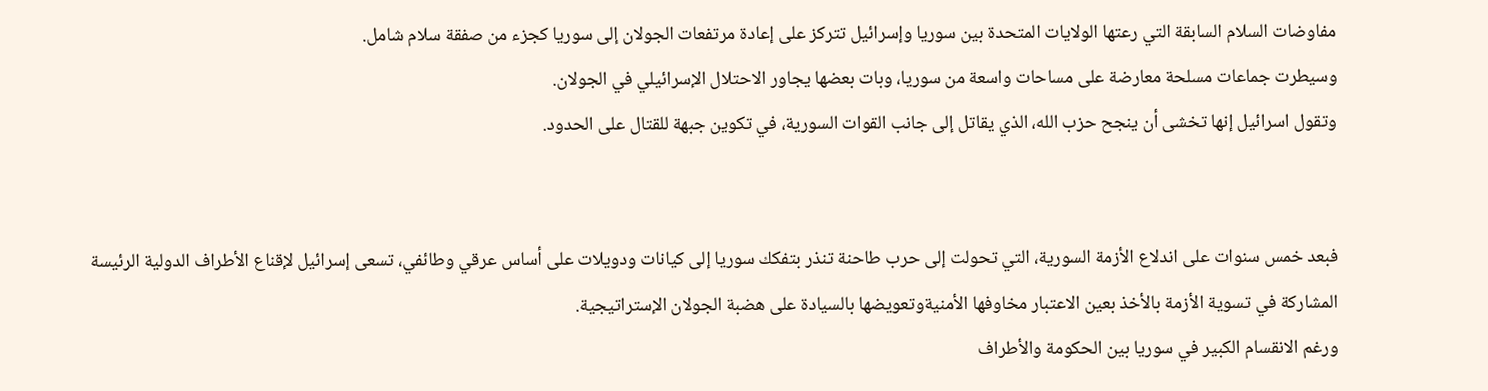مفاوضات السلام السابقة التي رعتها الولايات المتحدة بين سوريا وإسرائيل تتركز على إعادة مرتفعات الجولان إلى سوريا كجزء من صفقة سلام شامل.
وسيطرت جماعات مسلحة معارضة على مساحات واسعة من سوريا، وبات بعضها يجاور الاحتلال الإسرائيلي في الجولان.
وتقول اسرائيل إنها تخشى أن ينجح حزب الله، الذي يقاتل إلى جانب القوات السورية، في تكوين جبهة للقتال على الحدود.


فبعد خمس سنوات على اندلاع الأزمة السورية، التي تحولت إلى حرب طاحنة تنذر بتفكك سوريا إلى كيانات ودويلات على أساس عرقي وطائفي، تسعى إسرائيل لإقناع الأطراف الدولية الرئيسة المشاركة في تسوية الأزمة بالأخذ بعين الاعتبار مخاوفها الأمنيةوتعويضها بالسيادة على هضبة الجولان الإستراتيجية.
ورغم الانقسام الكبير في سوريا بين الحكومة والأطراف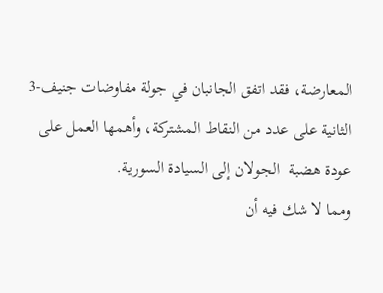المعارضة، فقد اتفق الجانبان في جولة مفاوضات جنيف-3 الثانية على عدد من النقاط المشتركة، وأهمها العمل على عودة هضبة  الجولان إلى السيادة السورية.
ومما لا شك فيه أن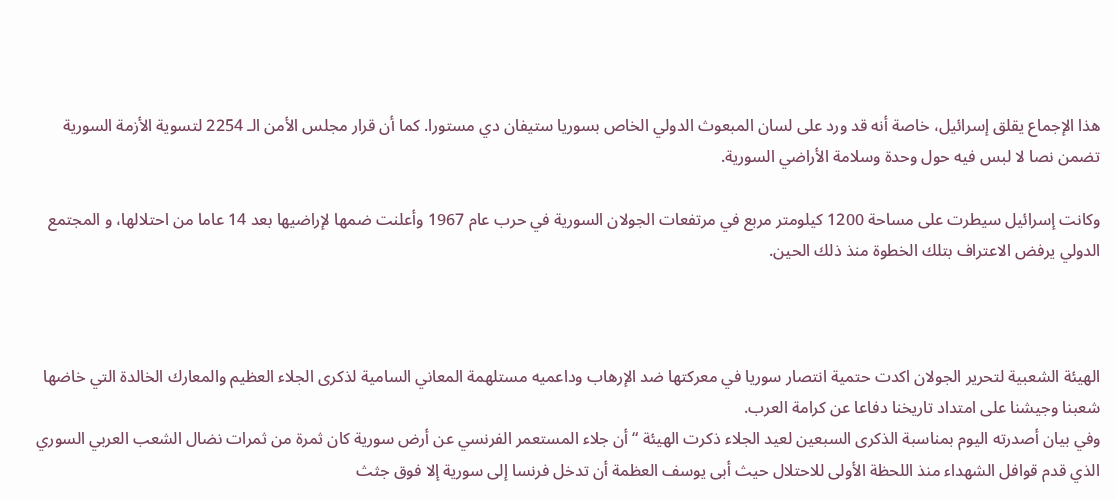هذا الإجماع يقلق إسرائيل، خاصة أنه قد ورد على لسان المبعوث الدولي الخاص بسوريا ستيفان دي مستورا. كما أن قرار مجلس الأمن الـ 2254 لتسوية الأزمة السورية تضمن نصا لا لبس فيه حول وحدة وسلامة الأراضي السورية.

وكانت إسرائيل سيطرت على مساحة 1200 كيلومتر مربع في مرتفعات الجولان السورية في حرب عام 1967 وأعلنت ضمها لإراضيها بعد 14 عاما من احتلالها، و المجتمع الدولي يرفض الاعتراف بتلك الخطوة منذ ذلك الحين.



الهيئة الشعبية لتحرير الجولان اكدت حتمية انتصار سوريا في معركتها ضد الإرهاب وداعميه مستلهمة المعاني السامية لذكرى الجلاء العظيم والمعارك الخالدة التي خاضها شعبنا وجيشنا على امتداد تاريخنا دفاعا عن كرامة العرب.
وفي بيان أصدرته اليوم بمناسبة الذكرى السبعين لعيد الجلاء ذكرت الهيئة “أن جلاء المستعمر الفرنسي عن أرض سورية كان ثمرة من ثمرات نضال الشعب العربي السوري الذي قدم قوافل الشهداء منذ اللحظة الأولى للاحتلال حيث أبى يوسف العظمة أن تدخل فرنسا إلى سورية إلا فوق جثث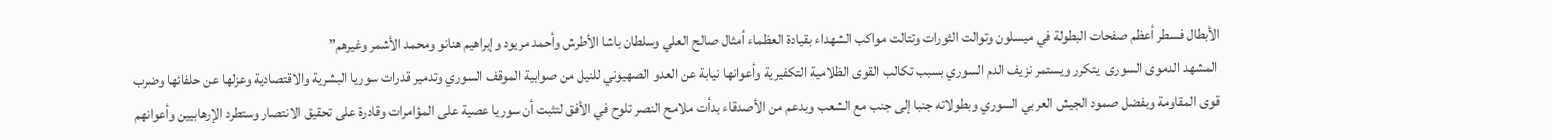الأبطال فسطر أعظم صفحات البطولة في ميسلون وتوالت الثورات وتتالت مواكب الشهداء بقيادة العظماء أمثال صالح العلي وسلطان باشا الأطرش وأحمد مريود وإبراهيم هنانو ومحمد الأشمر وغيرهم”
 المشهد الدموى السورى  يتكرر ويستمر نزيف الدم السوري بسبب تكالب القوى الظلامية التكفيرية وأعوانها نيابة عن العدو الصهيوني للنيل من صوابية الموقف السوري وتدمير قدرات سوريا البشرية والاقتصادية وعزلها عن حلفائها وضرب قوى المقاومة وبفضل صمود الجيش العربي السوري وبطولاته جنبا إلى جنب مع الشعب وبدعم من الأصدقاء بدأت ملامح النصر تلوح في الأفق لتثبت أن سوريا عصية على المؤامرات وقادرة على تحقيق الانتصار وستطرد الإرهابيين وأعوانهم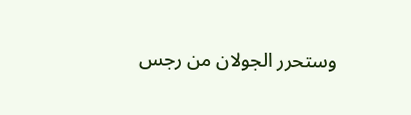وستحرر الجولان من رجس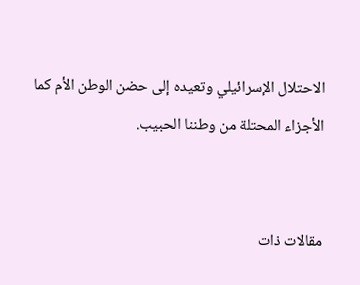الاحتلال الإسرائيلي وتعيده إلى حضن الوطن الأم كما الأجزاء المحتلة من وطننا الحبيب.


مقالات ذات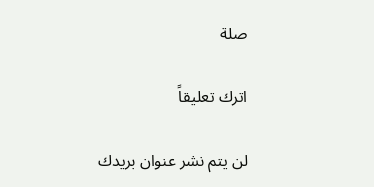صلة

اترك تعليقاً

لن يتم نشر عنوان بريدك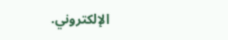الإلكتروني.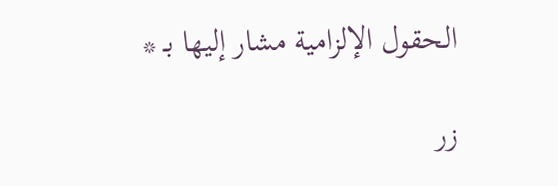الحقول الإلزامية مشار إليها بـ *

زر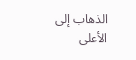الذهاب إلى الأعلى